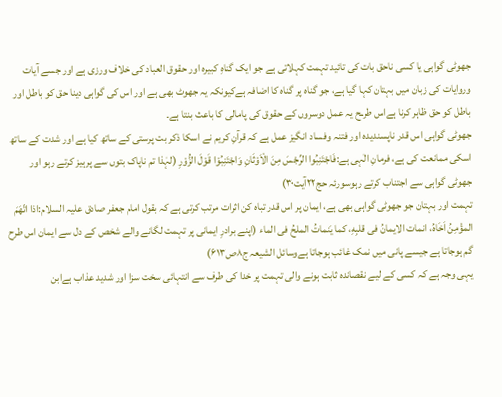جھوٹی گواہی یا کسی ناحق بات کی تائید تہمت کہلاتی ہے جو ایک گناہِ کبیرہ اور حقوق العباد کی خلاف ورزی ہے اور جسے آیات وروایات کی زبان میں بہتان کہا گیا ہے، جو گناہ پر گناہ کا اضافہ ہےکیونکہ یہ جھوٹ بھی ہے اور اس کی گواہی دینا حق کو باطل اور باطل کو حق ظاہر کرنا ہےاس طرـح یہ عمل دوسروں کے حقوق کی پامالی کا باعث بنتا ہے۔
جھوٹی گواہی اس قدر ناپسندیدہ اور فتنہ وفساد انگیز عمل ہے کہ قرآنِ کریم نے اسکا ذکر بت پرستی کے ساتھ کیا ہے اور شدت کے ساتھ اسکی ممانعت کی ہے، فرمانِ الٰہی ہے:فَاجْتَنِبُوا الرِّجْسَ مِنَ الْاَوْثَانِ وَاجْتَنِبُوْا قَوْلَ الزُّوْرِ (لہٰذا تم ناپاک بتوں سے پرہیز کرتے رہو اور جھوٹی گواہی سے اجتناب کرتے رہوسورئہ حج۲۲آیت۳۰)
تہمت اور بہتان جو جھوٹی گواہی بھی ہے، ایمان پر اس قدر تباہ کن اثرات مرتب کرتی ہے کہ بقول امام جعفر صادق علیہ السلام:اذا اتّهَمَ المؤْمِنُ اَخَاهُ، انمات الایمانُ فی قلبِهِ، کما یَنماتُ الملحُ فی الماء (اپنے برادرِ ایمانی پر تہمت لگانے والے شخص کے دل سے ایمان اس طرح گم ہوجاتا ہے جیسے پانی میں نمک غائب ہوجاتا ہےوسائل الشیعہ ج۸ص۶۱۳)
یہی وجہ ہے کہ کسی کے لیے نقصاندہ ثابت ہونے والی تہمت پر خدا کی طرف سے انتہائی سخت سزا اور شدید عذاب ہےابن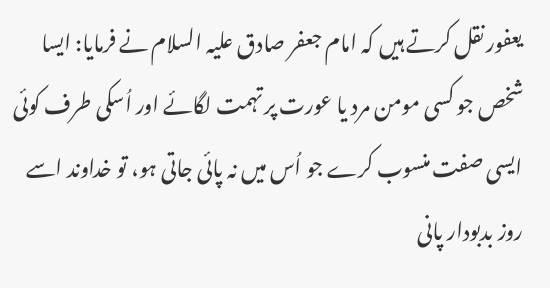یعفور نقل کرتے ہیں کہ امام جعفر صادق علیہ السلام نے فرمایا: ایسا شخص جو کسی مومن مرد یا عورت پر تہمت لگائے اور اُسکی طرف کوئی ایسی صفت منسوب کرے جو اُس میں نہ پائی جاتی ہو، تو خداوند اسے روز بدبودار پانی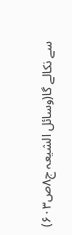سے نکالے گا(وسائل الشیعہ ج۸ص۶۰۳)